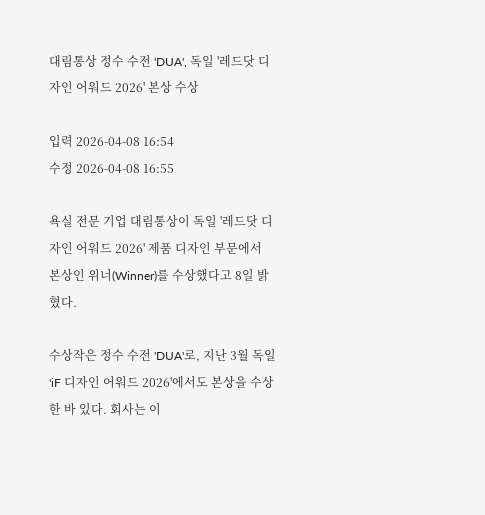대림통상 정수 수전 'DUA', 독일 '레드닷 디자인 어워드 2026' 본상 수상

입력 2026-04-08 16:54
수정 2026-04-08 16:55

욕실 전문 기업 대림통상이 독일 '레드닷 디자인 어워드 2026' 제품 디자인 부문에서 본상인 위너(Winner)를 수상했다고 8일 밝혔다.

수상작은 정수 수전 'DUA'로, 지난 3월 독일 'iF 디자인 어워드 2026'에서도 본상을 수상한 바 있다. 회사는 이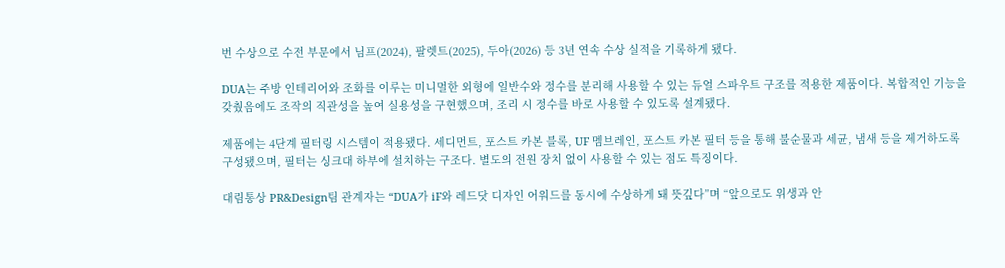번 수상으로 수전 부문에서 님프(2024), 팔렛트(2025), 두아(2026) 등 3년 연속 수상 실적을 기록하게 됐다.

DUA는 주방 인테리어와 조화를 이루는 미니멀한 외형에 일반수와 정수를 분리해 사용할 수 있는 듀얼 스파우트 구조를 적용한 제품이다. 복합적인 기능을 갖췄음에도 조작의 직관성을 높여 실용성을 구현했으며, 조리 시 정수를 바로 사용할 수 있도록 설계됐다.

제품에는 4단계 필터링 시스템이 적용됐다. 세디먼트, 포스트 카본 블록, UF 멤브레인, 포스트 카본 필터 등을 통해 불순물과 세균, 냄새 등을 제거하도록 구성됐으며, 필터는 싱크대 하부에 설치하는 구조다. 별도의 전원 장치 없이 사용할 수 있는 점도 특징이다.

대림통상 PR&Design팀 관계자는 “DUA가 iF와 레드닷 디자인 어워드를 동시에 수상하게 돼 뜻깊다”며 “앞으로도 위생과 안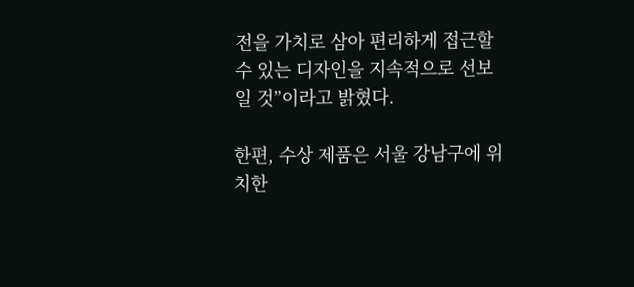전을 가치로 삼아 편리하게 접근할 수 있는 디자인을 지속적으로 선보일 것”이라고 밝혔다.

한편, 수상 제품은 서울 강남구에 위치한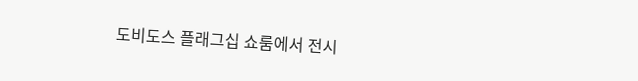도비도스 플래그십 쇼룸에서 전시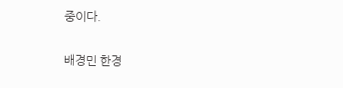중이다.

배경민 한경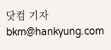닷컴 기자 bkm@hankyung.com